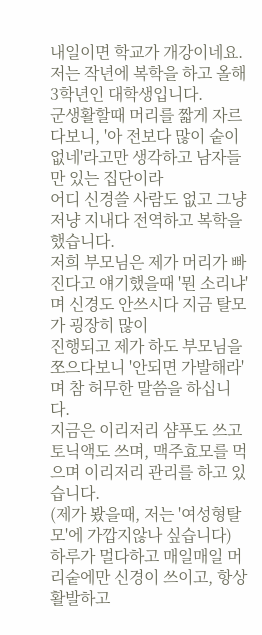내일이면 학교가 개강이네요.
저는 작년에 복학을 하고 올해 3학년인 대학생입니다.
군생활할때 머리를 짧게 자르다보니, '아 전보다 많이 숱이 없네'라고만 생각하고 남자들만 있는 집단이라
어디 신경쓸 사람도 없고 그냥저냥 지내다 전역하고 복학을 했습니다.
저희 부모님은 제가 머리가 빠진다고 얘기했을때 '뭔 소리냐'며 신경도 안쓰시다 지금 탈모가 굉장히 많이
진행되고 제가 하도 부모님을 쪼으다보니 '안되면 가발해라'며 참 허무한 말씀을 하십니다.
지금은 이리저리 샴푸도 쓰고 토닉액도 쓰며, 맥주효모를 먹으며 이리저리 관리를 하고 있습니다.
(제가 봤을때, 저는 '여성형탈모'에 가깝지않나 싶습니다)
하루가 멀다하고 매일매일 머리숱에만 신경이 쓰이고, 항상 활발하고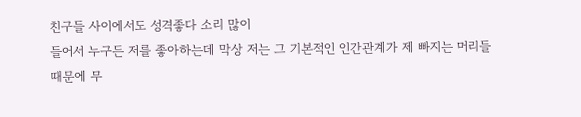친구들 사이에서도 성격좋다 소리 많이
들어서 누구든 저를 좋아하는데 막상 저는 그 기본적인 인간관계가 제 빠지는 머리들 때문에 무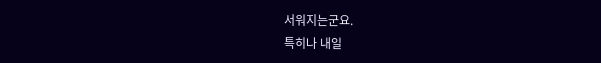서워지는군요.
특히나 내일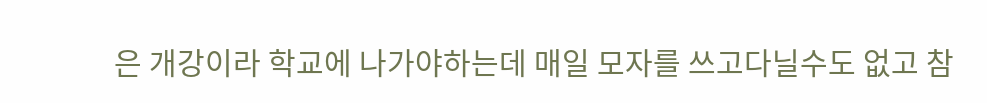은 개강이라 학교에 나가야하는데 매일 모자를 쓰고다닐수도 없고 참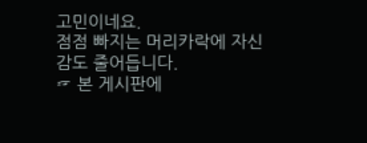고민이네요.
점점 빠지는 머리카락에 자신감도 줄어듭니다.
☞ 본 게시판에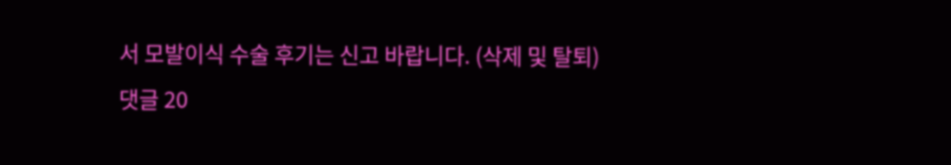서 모발이식 수술 후기는 신고 바랍니다. (삭제 및 탈퇴)
댓글 20